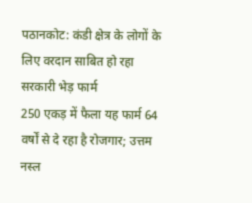पठानकोट: कंडी क्षेत्र के लोगों के लिए वरदान साबित हो रहा सरकारी भेड़ फार्म
250 एकड़ में फैला यह फार्म 64 वर्षों से दे रहा है रोजगार; उत्तम नस्ल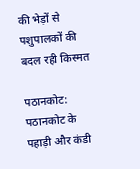की भेड़ों से पशुपालकों की बदल रही किस्मत

पठानकोट: पठानकोट के पहाड़ी और कंडी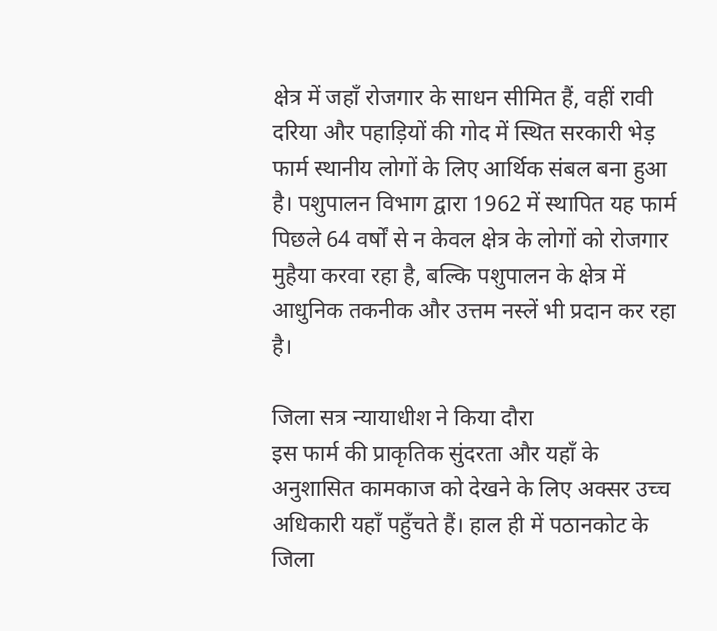क्षेत्र में जहाँ रोजगार के साधन सीमित हैं, वहीं रावी दरिया और पहाड़ियों की गोद में स्थित सरकारी भेड़ फार्म स्थानीय लोगों के लिए आर्थिक संबल बना हुआ है। पशुपालन विभाग द्वारा 1962 में स्थापित यह फार्म पिछले 64 वर्षों से न केवल क्षेत्र के लोगों को रोजगार मुहैया करवा रहा है, बल्कि पशुपालन के क्षेत्र में आधुनिक तकनीक और उत्तम नस्लें भी प्रदान कर रहा है।

जिला सत्र न्यायाधीश ने किया दौरा
इस फार्म की प्राकृतिक सुंदरता और यहाँ के अनुशासित कामकाज को देखने के लिए अक्सर उच्च अधिकारी यहाँ पहुँचते हैं। हाल ही में पठानकोट के जिला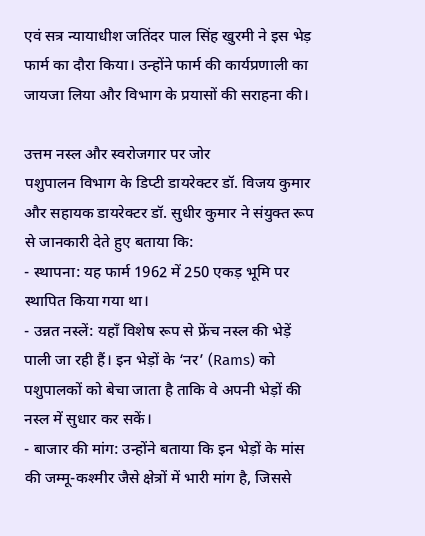एवं सत्र न्यायाधीश जतिंदर पाल सिंह खुरमी ने इस भेड़ फार्म का दौरा किया। उन्होंने फार्म की कार्यप्रणाली का जायजा लिया और विभाग के प्रयासों की सराहना की।

उत्तम नस्ल और स्वरोजगार पर जोर
पशुपालन विभाग के डिप्टी डायरेक्टर डॉ. विजय कुमार और सहायक डायरेक्टर डॉ. सुधीर कुमार ने संयुक्त रूप से जानकारी देते हुए बताया कि:
- स्थापना: यह फार्म 1962 में 250 एकड़ भूमि पर स्थापित किया गया था।
- उन्नत नस्लें: यहाँ विशेष रूप से फ्रेंच नस्ल की भेड़ें पाली जा रही हैं। इन भेड़ों के ‘नर’ (Rams) को पशुपालकों को बेचा जाता है ताकि वे अपनी भेड़ों की नस्ल में सुधार कर सकें।
- बाजार की मांग: उन्होंने बताया कि इन भेड़ों के मांस की जम्मू-कश्मीर जैसे क्षेत्रों में भारी मांग है, जिससे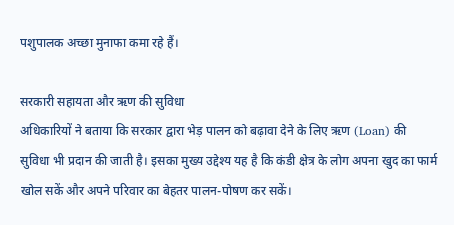पशुपालक अच्छा मुनाफा कमा रहे हैं।

सरकारी सहायता और ऋण की सुविधा
अधिकारियों ने बताया कि सरकार द्वारा भेड़ पालन को बढ़ावा देने के लिए ऋण (Loan) की सुविधा भी प्रदान की जाती है। इसका मुख्य उद्देश्य यह है कि कंडी क्षेत्र के लोग अपना खुद का फार्म खोल सकें और अपने परिवार का बेहतर पालन-पोषण कर सकें।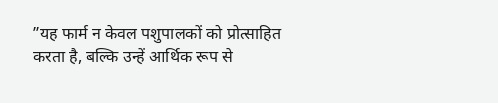”यह फार्म न केवल पशुपालकों को प्रोत्साहित करता है, बल्कि उन्हें आर्थिक रूप से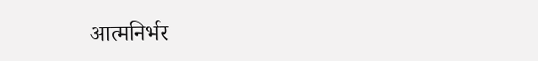आत्मनिर्भर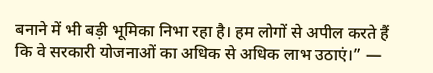बनाने में भी बड़ी भूमिका निभा रहा है। हम लोगों से अपील करते हैं कि वे सरकारी योजनाओं का अधिक से अधिक लाभ उठाएं।” —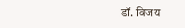डॉ. विजय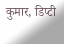कुमार, डिप्टी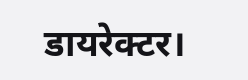डायरेक्टर।